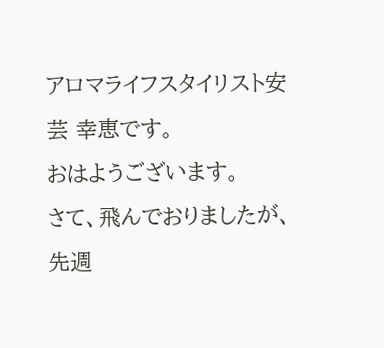アロマライフスタイリスト安芸 幸恵です。
おはようございます。
さて、飛んでおりましたが、先週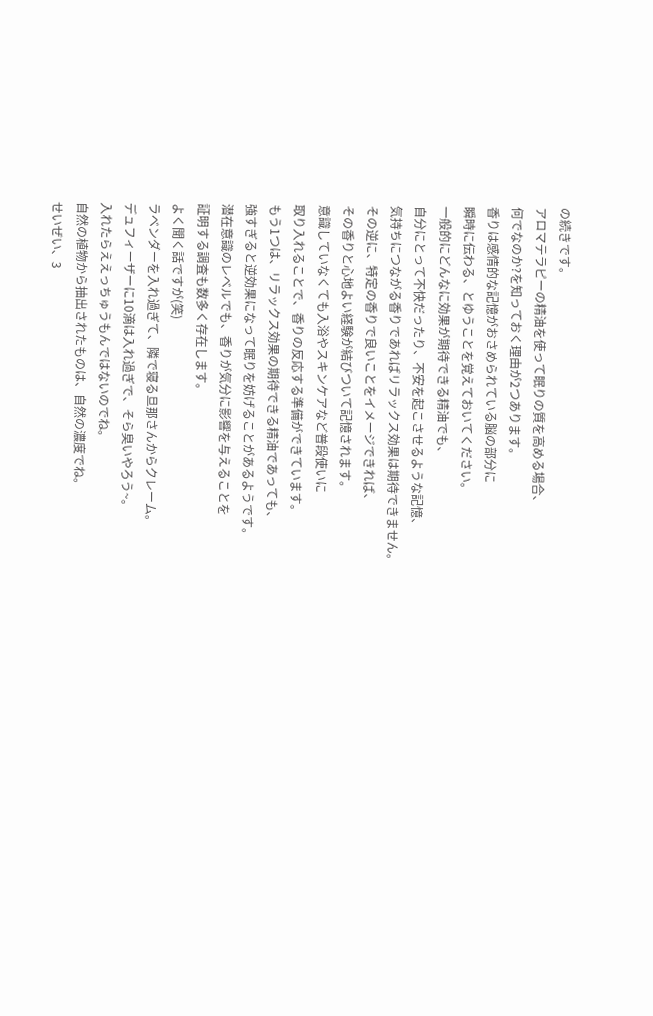の続きです。
アロマテラピーの精油を使って眠りの質を高める場合、
何でなのか?を知っておく理由が2つあります。
香りは感情的な記憶がおさめられている脳の部分に
瞬時に伝わる、とゆうことを覚えておいてください。
一般的にどんなに効果が期待できる精油でも、
自分にとって不快だったり、不安を起こさせるような記憶、
気持ちにつながる香りであればリラックス効果は期待できません。
その逆に、特定の香りで良いことをイメージできれば、
その香りと心地よい経験が結びついて記憶されます。
意識していなくても入浴やスキンケアなど普段使いに
取り入れることで、香りの反応する準備ができています。
もう1つは、リラックス効果の期待できる精油であっても、
強すぎると逆効果になって眠りを妨げることがあるようです。
潜在意識のレベルでも、香りが気分に影響を与えることを
証明する調査も数多く存在します。
よく聞く話ですが(笑)
ラベンダーを入れ過ぎて、隣で寝る旦那さんからクレーム。
デュフィーザーに10滴は入れ過ぎで、そら臭いやろう~。
入れたらええっちゅうもんではないのでね。
自然の植物から抽出されたものは、自然の濃度でね。
せいぜい、3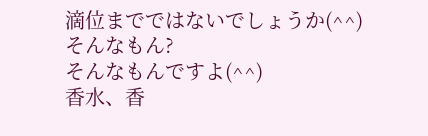滴位までではないでしょうか(^^)
そんなもん?
そんなもんですよ(^^)
香水、香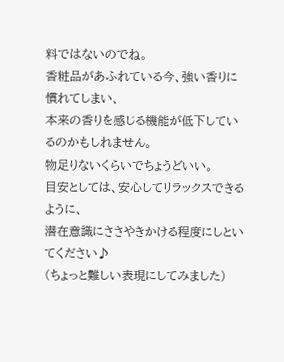料ではないのでね。
香粧品があふれている今、強い香りに慣れてしまい、
本来の香りを感じる機能が低下しているのかもしれません。
物足りないくらいでちょうどいい。
目安としては、安心してリラックスできるように、
潜在意識にささやきかける程度にしといてください♪
(ちょっと難しい表現にしてみました)